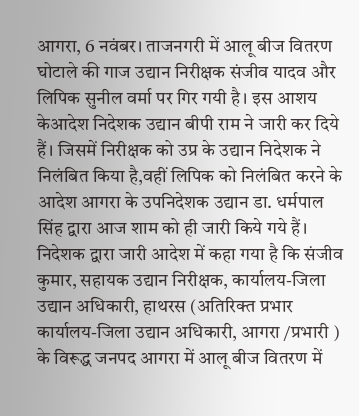आगरा, 6 नवंबर। ताजनगरी में आलू बीज वितरण घोटाले की गाज उद्यान निरीक्षक संजीव यादव और लिपिक सुनील वर्मा पर गिर गयी है। इस आशय केआदेश निदेशक उद्यान बीपी राम ने जारी कर दिये हैं। जिसमें निरीक्षक को उप्र के उद्यान निदेशक ने निलंबित किया है,वहीं लिपिक को निलंबित करने के आदेश आगरा के उपनिदेशक उद्यान डा. धर्मपाल सिंह द्वारा आज शाम को ही जारी किये गये हैं।
निदेशक द्वारा जारी आदेश में कहा गया है कि संजीव कुमार, सहायक उद्यान निरीक्षक, कार्यालय-जिला उद्यान अधिकारी, हाथरस (अतिरिक्त प्रभार कार्यालय-जिला उद्यान अधिकारी, आगरा /प्रभारी ) के विरूद्ध जनपद आगरा में आलू बीज वितरण में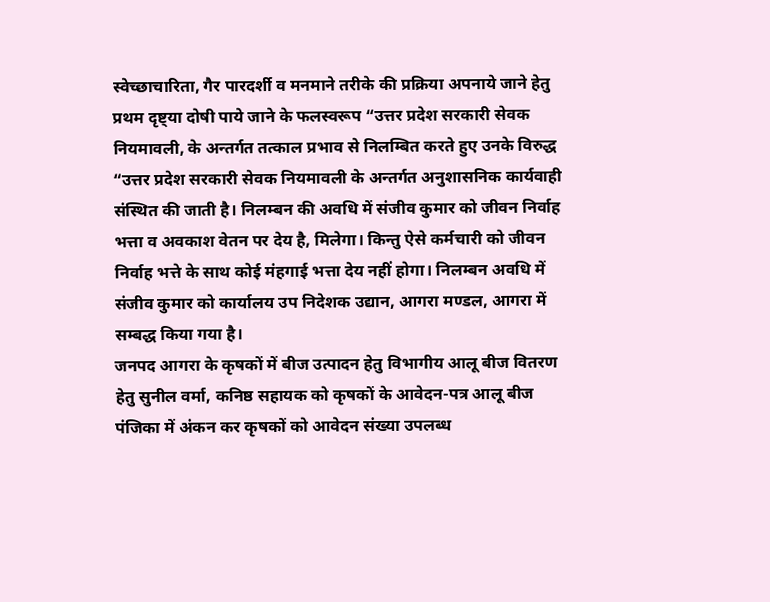स्वेच्छाचारिता, गैर पारदर्शी व मनमाने तरीके की प्रक्रिया अपनाये जाने हेतु प्रथम दृष्ट्या दोषी पाये जाने के फलस्वरूप “उत्तर प्रदेश सरकारी सेवक नियमावली, के अन्तर्गत तत्काल प्रभाव से निलम्बित करते हुए उनके विरुद्ध “उत्तर प्रदेश सरकारी सेवक नियमावली के अन्तर्गत अनुशासनिक कार्यवाही संस्थित की जाती है। निलम्बन की अवधि में संजीव कुमार को जीवन निर्वाह भत्ता व अवकाश वेतन पर देय है, मिलेगा। किन्तु ऐसे कर्मचारी को जीवन निर्वाह भत्ते के साथ कोई मंहगाई भत्ता देय नहीं होगा। निलम्बन अवधि में संजीव कुमार को कार्यालय उप निदेशक उद्यान, आगरा मण्डल, आगरा में सम्बद्ध किया गया है।
जनपद आगरा के कृषकों में बीज उत्पादन हेतु विभागीय आलू बीज वितरण हेतु सुनील वर्मा, कनिष्ठ सहायक को कृषकों के आवेदन-पत्र आलू बीज पंजिका में अंकन कर कृषकों को आवेदन संख्या उपलब्ध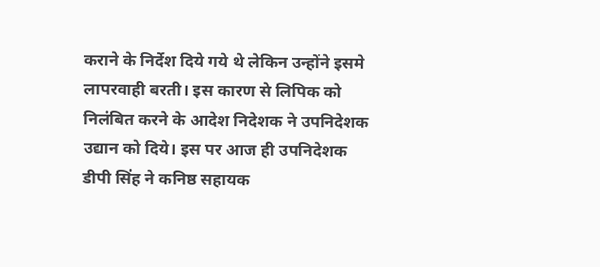कराने के निर्देश दिये गये थे लेकिन उन्होंने इसमे लापरवाही बरती। इस कारण से लिपिक को निलंबित करने के आदेश निदेशक ने उपनिदेशक उद्यान को दिये। इस पर आज ही उपनिदेशक डीपी सिंह ने कनिष्ठ सहायक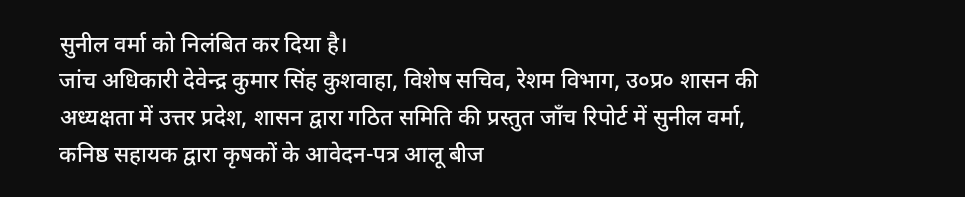सुनील वर्मा को निलंबित कर दिया है।
जांच अधिकारी देवेन्द्र कुमार सिंह कुशवाहा, विशेष सचिव, रेशम विभाग, उ०प्र० शासन की अध्यक्षता में उत्तर प्रदेश, शासन द्वारा गठित समिति की प्रस्तुत जाँच रिपोर्ट में सुनील वर्मा, कनिष्ठ सहायक द्वारा कृषकों के आवेदन-पत्र आलू बीज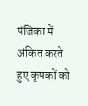पंजिका में अंकित करते हुए कृषकों को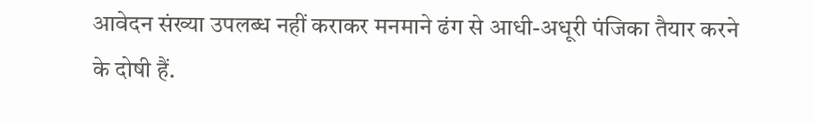आवेदन संख्या उपलब्ध नहीं कराकर मनमाने ढंग से आधी-अधूरी पंजिका तैयार करने के दोषी हैं.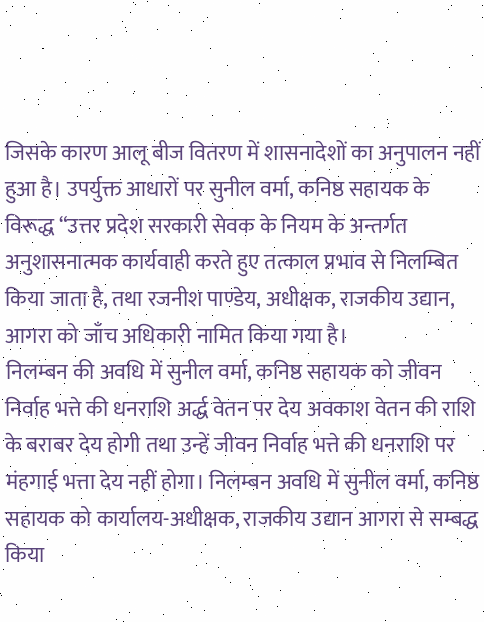जिसके कारण आलू बीज वितरण में शासनादेशों का अनुपालन नहीं हुआ है। उपर्युक्त आधारों पर सुनील वर्मा, कनिष्ठ सहायक के विरूद्ध “उत्तर प्रदेश सरकारी सेवक के नियम के अन्तर्गत अनुशासनात्मक कार्यवाही करते हुए तत्काल प्रभाव से निलम्बित किया जाता है, तथा रजनीश पाण्डेय, अधीक्षक, राजकीय उद्यान, आगरा को जाँच अधिकारी नामित किया गया है।
निलम्बन की अवधि में सुनील वर्मा, कनिष्ठ सहायक को जीवन निर्वाह भत्ते की धनराशि अर्द्ध वेतन पर देय अवकाश वेतन की राशि के बराबर देय होगी तथा उन्हें जीवन निर्वाह भत्ते की धनराशि पर मंहगाई भत्ता देय नहीं होगा। निलम्बन अवधि में सुनील वर्मा, कनिष्ठ सहायक को कार्यालय-अधीक्षक, राजकीय उद्यान आगरा से सम्बद्ध किया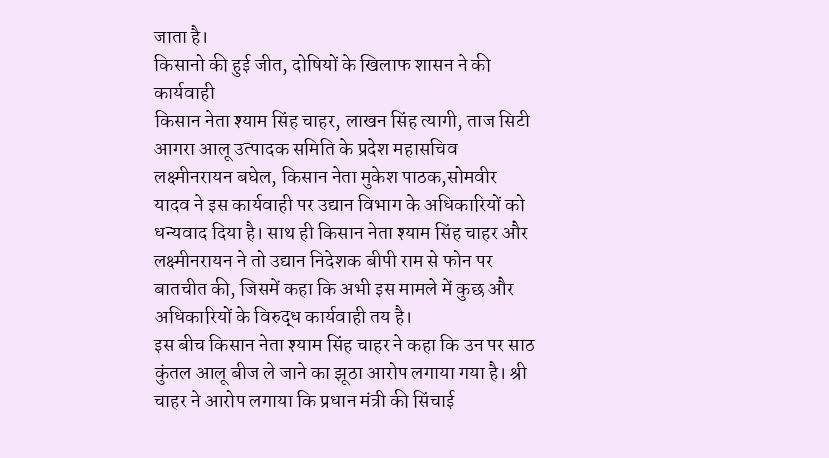जाता है।
किसानो की हुई जीत, दोषियों के खिलाफ शासन ने की कार्यवाही
किसान नेता श्याम सिंह चाहर, लाखन सिंह त्यागी, ताज सिटी आगरा आलू उत्पादक समिति के प्रदेश महासचिव लक्ष्मीनरायन बघेल, किसान नेता मुकेश पाठक,सोमवीर यादव ने इस कार्यवाही पर उद्यान विभाग के अधिकारियों को धन्यवाद दिया है। साथ ही किसान नेता श्याम सिंह चाहर और लक्ष्मीनरायन ने तो उद्यान निदेशक बीपी राम से फोन पर बातचीत की, जिसमें कहा कि अभी इस मामले में कुछ और अधिकारियों के विरुद्ध कार्यवाही तय है।
इस बीच किसान नेता श्याम सिंह चाहर ने कहा कि उन पर साठ कुंतल आलू बीज ले जाने का झूठा आरोप लगाया गया है। श्री चाहर ने आरोप लगाया कि प्रधान मंत्री की सिंचाई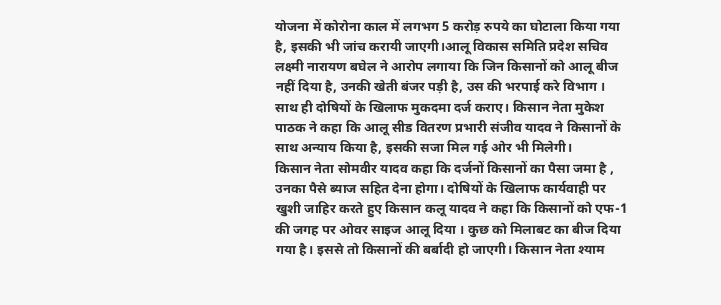योजना में कोरोना काल में लगभग 5 करोड़ रुपये का घोटाला किया गया है, इसकी भी जांच करायी जाएगी।आलू विकास समिति प्रदेश सचिव लक्ष्मी नारायण बघेल ने आरोप लगाया कि जिन किसानों को आलू बीज नहीं दिया है, उनकी खेती बंजर पड़ी है, उस की भरपाई करे विभाग । साथ ही दोषियों के खिलाफ मुकदमा दर्ज कराए। किसान नेता मुकेश पाठक ने कहा कि आलू सीड वितरण प्रभारी संजीव यादव ने किसानों के साथ अन्याय किया है, इसकी सजा मिल गई ओर भी मिलेगी।
किसान नेता सोमवीर यादव कहा कि दर्जनों किसानों का पैसा जमा है , उनका पैसे ब्याज सहित देना होगा। दोषियों के खिलाफ कार्यवाही पर खुशी जाहिर करते हुए किसान कलू यादव ने कहा कि किसानों को एफ-1 की जगह पर ओवर साइज आलू दिया । कुछ को मिलाबट का बीज दिया गया है। इससे तो किसानों की बर्बादी हो जाएगी। किसान नेता श्याम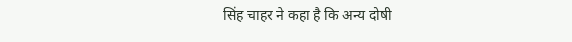सिंह चाहर ने कहा है कि अन्य दोषी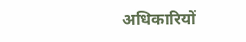अधिकारियों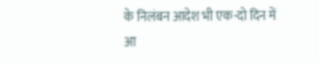के निलंबन आदेश भी एक-दो दिन में आ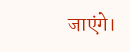जाएंगे।